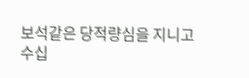보석같은 당적량심을 지니고
수십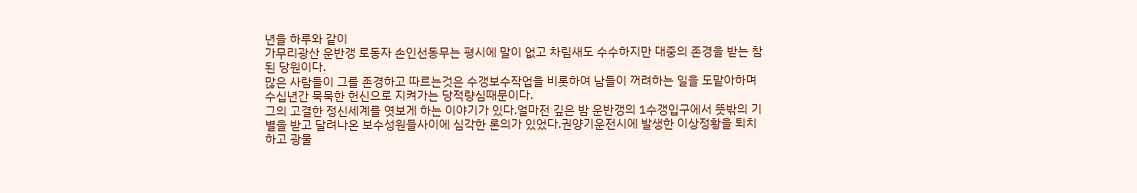년을 하루와 같이
가무리광산 운반갱 로동자 손인선동무는 평시에 말이 없고 차림새도 수수하지만 대중의 존경을 받는 참된 당원이다.
많은 사람들이 그를 존경하고 따르는것은 수갱보수작업을 비롯하여 남들이 꺼려하는 일을 도맡아하며 수십년간 묵묵한 헌신으로 지켜가는 당적량심때문이다.
그의 고결한 정신세계를 엿보게 하는 이야기가 있다.얼마전 깊은 밤 운반갱의 1수갱입구에서 뜻밖의 기별을 받고 달려나온 보수성원들사이에 심각한 론의가 있었다.권양기운전시에 발생한 이상정황을 퇴치하고 광물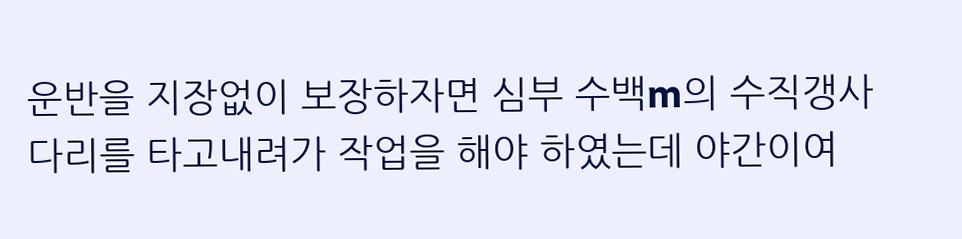운반을 지장없이 보장하자면 심부 수백m의 수직갱사다리를 타고내려가 작업을 해야 하였는데 야간이여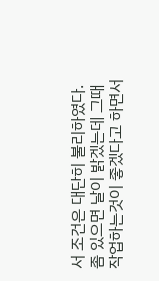서 조건은 대단히 불리하였다.
좀 있으면 날이 밝겠는데 그때 작업하는것이 좋겠다고 하면서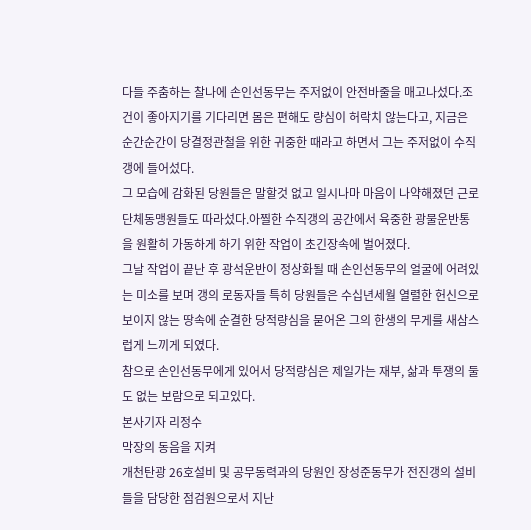다들 주춤하는 찰나에 손인선동무는 주저없이 안전바줄을 매고나섰다.조건이 좋아지기를 기다리면 몸은 편해도 량심이 허락치 않는다고, 지금은 순간순간이 당결정관철을 위한 귀중한 때라고 하면서 그는 주저없이 수직갱에 들어섰다.
그 모습에 감화된 당원들은 말할것 없고 일시나마 마음이 나약해졌던 근로단체동맹원들도 따라섰다.아찔한 수직갱의 공간에서 육중한 광물운반통을 원활히 가동하게 하기 위한 작업이 초긴장속에 벌어졌다.
그날 작업이 끝난 후 광석운반이 정상화될 때 손인선동무의 얼굴에 어려있는 미소를 보며 갱의 로동자들 특히 당원들은 수십년세월 열렬한 헌신으로 보이지 않는 땅속에 순결한 당적량심을 묻어온 그의 한생의 무게를 새삼스럽게 느끼게 되였다.
참으로 손인선동무에게 있어서 당적량심은 제일가는 재부, 삶과 투쟁의 둘도 없는 보람으로 되고있다.
본사기자 리정수
막장의 동음을 지켜
개천탄광 26호설비 및 공무동력과의 당원인 장성준동무가 전진갱의 설비들을 담당한 점검원으로서 지난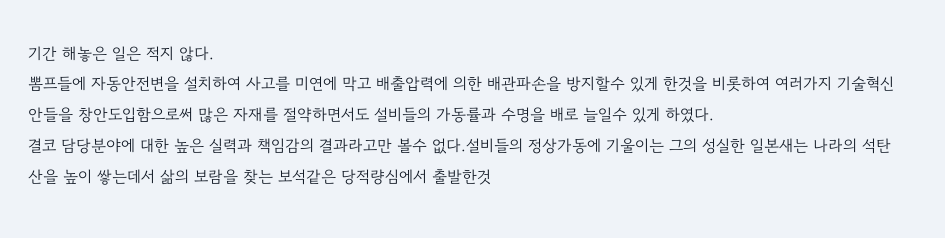기간 해놓은 일은 적지 않다.
뽐프들에 자동안전변을 설치하여 사고를 미연에 막고 배출압력에 의한 배관파손을 방지할수 있게 한것을 비롯하여 여러가지 기술혁신안들을 창안도입함으로써 많은 자재를 절약하면서도 설비들의 가동률과 수명을 배로 늘일수 있게 하였다.
결코 담당분야에 대한 높은 실력과 책임감의 결과라고만 볼수 없다.설비들의 정상가동에 기울이는 그의 성실한 일본새는 나라의 석탄산을 높이 쌓는데서 삶의 보람을 찾는 보석같은 당적량심에서 출발한것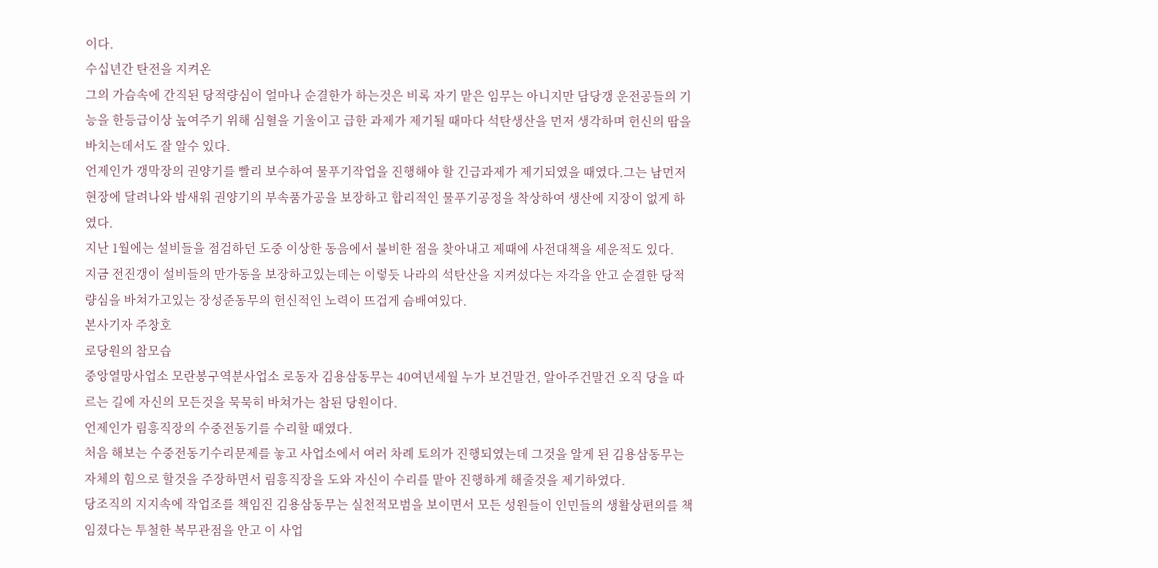이다.
수십년간 탄전을 지켜온
그의 가슴속에 간직된 당적량심이 얼마나 순결한가 하는것은 비록 자기 맡은 임무는 아니지만 담당갱 운전공들의 기능을 한등급이상 높여주기 위해 심혈을 기울이고 급한 과제가 제기될 때마다 석탄생산을 먼저 생각하며 헌신의 땀을 바치는데서도 잘 알수 있다.
언제인가 갱막장의 권양기를 빨리 보수하여 물푸기작업을 진행해야 할 긴급과제가 제기되였을 때였다.그는 남먼저 현장에 달려나와 밤새워 권양기의 부속품가공을 보장하고 합리적인 물푸기공정을 착상하여 생산에 지장이 없게 하였다.
지난 1월에는 설비들을 점검하던 도중 이상한 동음에서 불비한 점을 찾아내고 제때에 사전대책을 세운적도 있다.
지금 전진갱이 설비들의 만가동을 보장하고있는데는 이렇듯 나라의 석탄산을 지켜섰다는 자각을 안고 순결한 당적량심을 바쳐가고있는 장성준동무의 헌신적인 노력이 뜨겁게 슴배여있다.
본사기자 주창호
로당원의 참모습
중앙열망사업소 모란봉구역분사업소 로동자 김용삼동무는 40여년세월 누가 보건말건, 알아주건말건 오직 당을 따르는 길에 자신의 모든것을 묵묵히 바쳐가는 참된 당원이다.
언제인가 림흥직장의 수중전동기를 수리할 때였다.
처음 해보는 수중전동기수리문제를 놓고 사업소에서 여러 차례 토의가 진행되였는데 그것을 알게 된 김용삼동무는 자체의 힘으로 할것을 주장하면서 림흥직장을 도와 자신이 수리를 맡아 진행하게 해줄것을 제기하였다.
당조직의 지지속에 작업조를 책임진 김용삼동무는 실천적모범을 보이면서 모든 성원들이 인민들의 생활상편의를 책임졌다는 투철한 복무관점을 안고 이 사업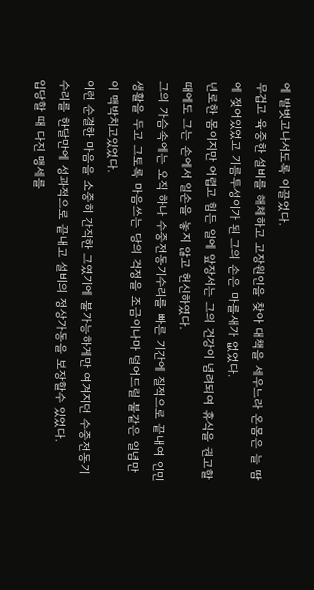에 발벗고나서도록 이끌었다.
무겁고 육중한 설비를 해체하고 고장원인을 찾아 대책을 세우느라 온몸은 늘 땀에 젖어있었고 기름투성이가 된 그의 손은 마를새가 없었다.
년로한 몸이지만 어렵고 힘든 일에 앞장서는 그의 건강이 념려되여 휴식을 권고할 때에도 그는 손에서 일손을 놓지 않고 헌신하였다.
그의 가슴속에는 오직 하나 수중전동기수리를 빠른 기간에 질적으로 끝내여 인민생활을 두고 그토록 마음쓰는 당의 걱정을 조금이나마 덜어드릴 불같은 일념만이 맥박치고있었다.
이런 순결한 마음을 소중히 간직한 그였기에 불가능하게만 여겨지던 수중전동기수리를 한달만에 성과적으로 끝내고 설비의 정상가동을 보장할수 있었다.
입당할 때 다진 맹세를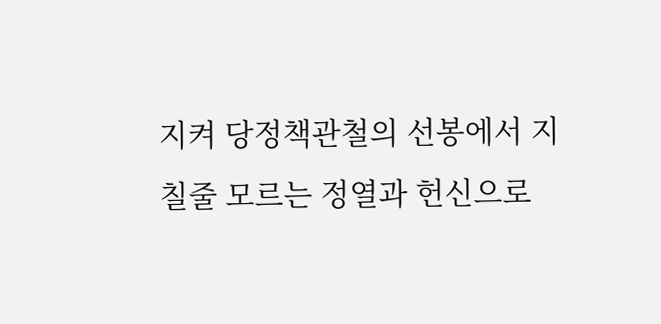지켜 당정책관철의 선봉에서 지칠줄 모르는 정열과 헌신으로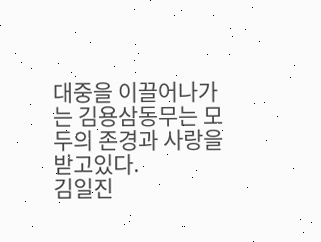대중을 이끌어나가는 김용삼동무는 모두의 존경과 사랑을 받고있다.
김일진